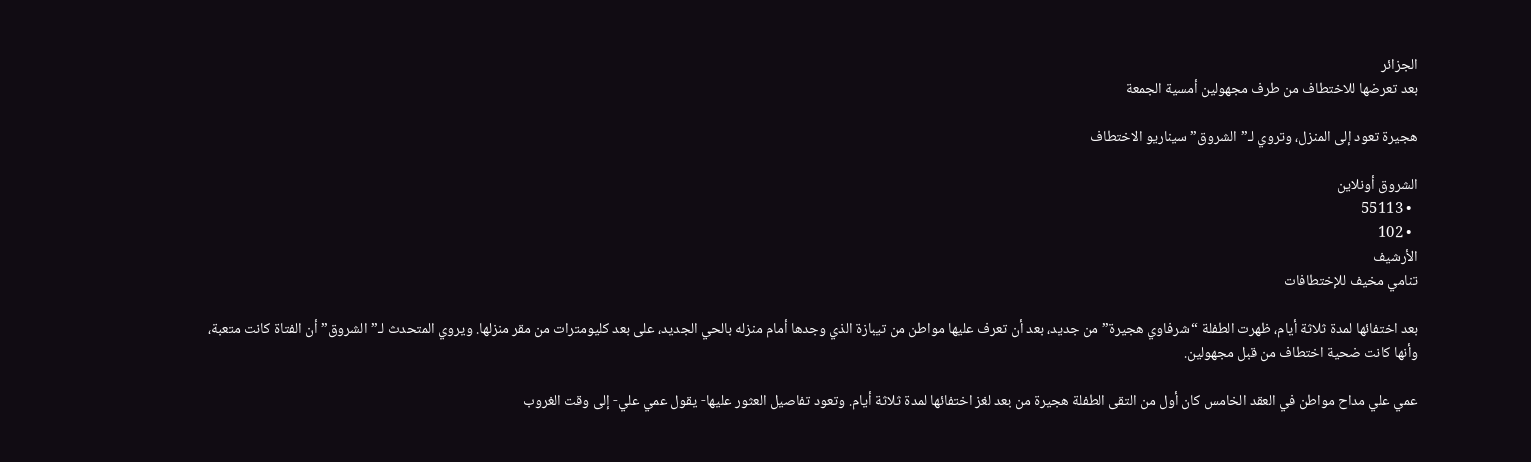الجزائر
بعد تعرضها للاختطاف من طرف مجهولين أمسية الجمعة

هجيرة تعود إلى المنزل، وتروي لـ”الشروق” سيناريو الاختطاف

الشروق أونلاين
  • 55113
  • 102
الأرشيف
تنامي مخيف للإختطافات

بعد اختفائها لمدة ثلاثة أيام، ظهرت الطفلة “شرفاوي هجيرة” من جديد، بعد أن تعرف عليها مواطن من تيبازة الذي وجدها أمام منزله بالحي الجديد، على بعد كليومترات من مقر منزلها. ويروي المتحدث لـ”الشروق” أن الفتاة كانت متعبة، وأنها كانت ضحية اختطاف من قبل مجهولين.

عمي علي مداح مواطن في العقد الخامس كان أول من التقى الطفلة هجيرة من بعد لغز اختفائها لمدة ثلاثة أيام. وتعود تفاصيل العثور عليها- يقول عمي علي- إلى وقت الغروب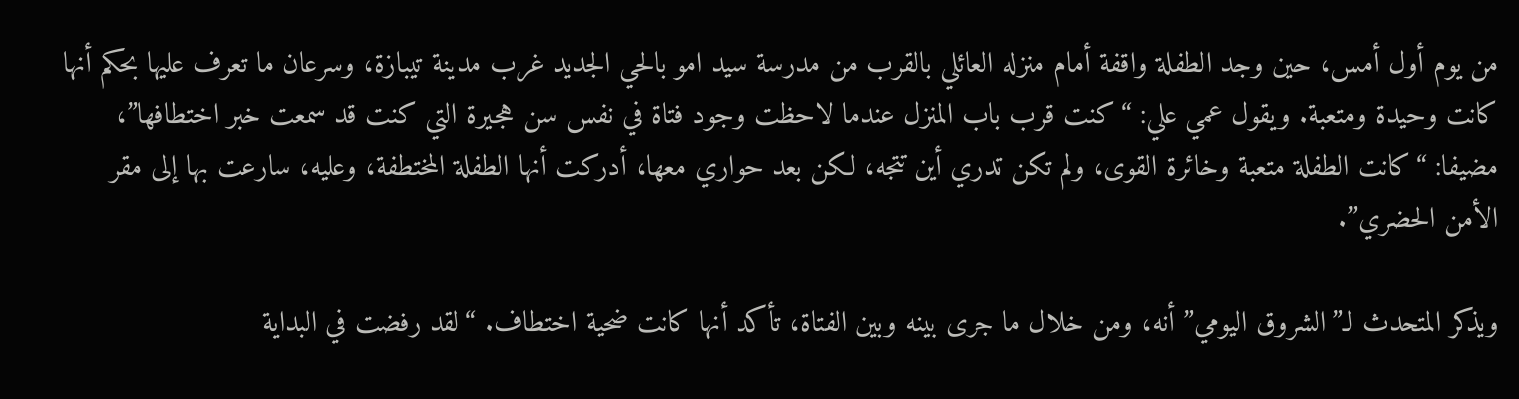من يوم أول أمس، حين وجد الطفلة واقفة أمام منزله العائلي بالقرب من مدرسة سيد امو بالحي الجديد غرب مدينة تيبازة، وسرعان ما تعرف عليها بحكم أنها كانت وحيدة ومتعبة. ويقول عمي علي: “كنت قرب باب المنزل عندما لاحظت وجود فتاة في نفس سن هجيرة التي كنت قد سمعت خبر اختطافها”، مضيفا: “كانت الطفلة متعبة وخائرة القوى، ولم تكن تدري أين تتجه، لكن بعد حواري معها، أدركت أنها الطفلة المختطفة، وعليه، سارعت بها إلى مقر الأمن الحضري”.

ويذكر المتحدث لـ”الشروق اليومي” أنه، ومن خلال ما جرى بينه وبين الفتاة، تأكد أنها كانت ضحية اختطاف. “لقد رفضت في البداية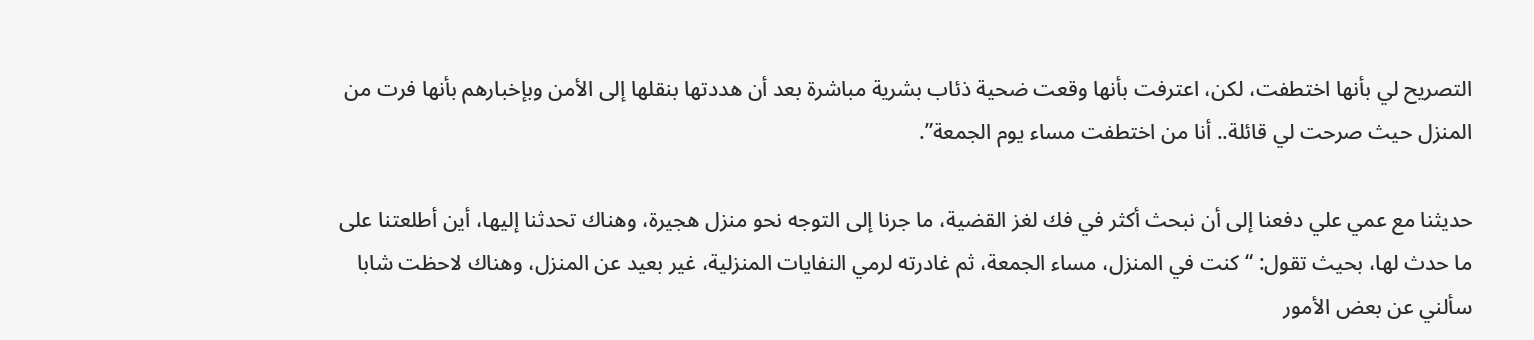التصريح لي بأنها اختطفت، لكن، اعترفت بأنها وقعت ضحية ذئاب بشرية مباشرة بعد أن هددتها بنقلها إلى الأمن وبإخبارهم بأنها فرت من المنزل حيث صرحت لي قائلة.. أنا من اختطفت مساء يوم الجمعة”.

حديثنا مع عمي علي دفعنا إلى أن نبحث أكثر في فك لغز القضية، ما جرنا إلى التوجه نحو منزل هجيرة، وهناك تحدثنا إليها، أين أطلعتنا على ما حدث لها، بحيث تقول: “كنت في المنزل، مساء الجمعة، ثم غادرته لرمي النفايات المنزلية، غير بعيد عن المنزل، وهناك لاحظت شابا سألني عن بعض الأمور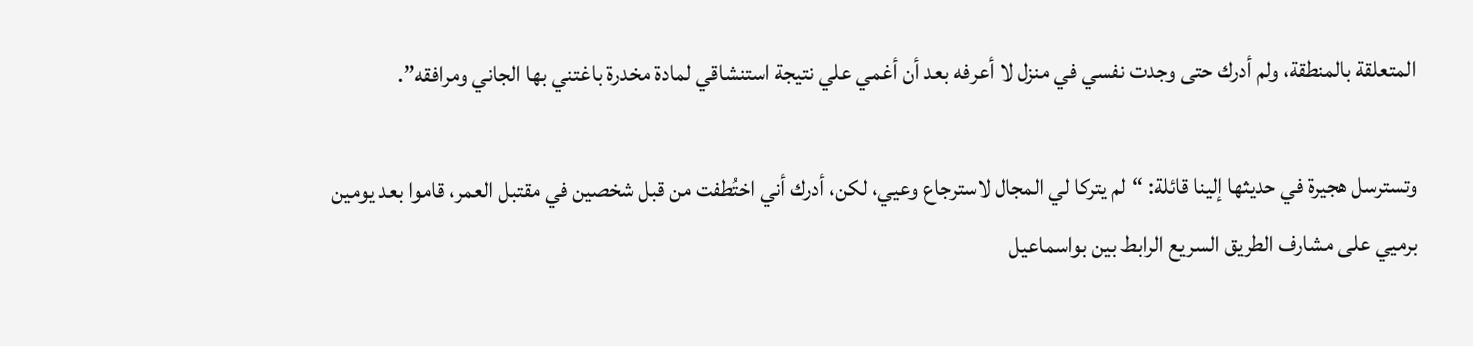المتعلقة بالمنطقة، ولم أدرك حتى وجدت نفسي في منزل لا أعرفه بعد أن أغمي علي نتيجة استنشاقي لمادة مخدرة باغتني بها الجاني ومرافقه”.

وتسترسل هجيرة في حديثها إلينا قائلة: “لم يتركا لي المجال لاسترجاع وعيي، لكن، أدرك أني اختُطفت من قبل شخصين في مقتبل العمر، قاموا بعد يومين برميي على مشارف الطريق السريع الرابط بين بواسماعيل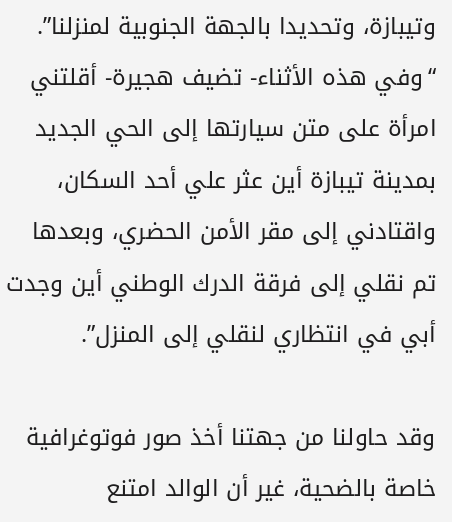وتيبازة، وتحديدا بالجهة الجنوبية لمنزلنا”. “وفي هذه الأثناء- تضيف هجيرة- أقلتني امرأة على متن سيارتها إلى الحي الجديد بمدينة تيبازة أين عثر علي أحد السكان، واقتادني إلى مقر الأمن الحضري، وبعدها تم نقلي إلى فرقة الدرك الوطني أين وجدت أبي في انتظاري لنقلي إلى المنزل”.

وقد حاولنا من جهتنا أخذ صور فوتوغرافية خاصة بالضحية، غير أن الوالد امتنع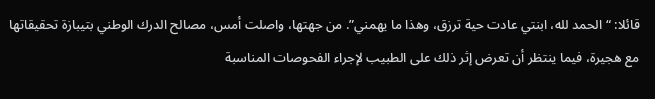قائلا: “الحمد لله، ابنتي عادت حية ترزق، وهذا ما يهمني”. من جهتها، واصلت أمس، مصالح الدرك الوطني بتيبازة تحقيقاتها مع هجيرة، فيما ينتظر أن تعرض إثر ذلك على الطبيب لإجراء الفحوصات المناسبة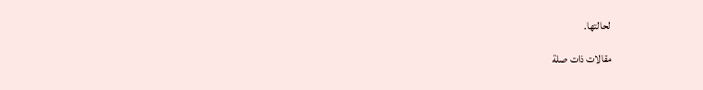لحالتها.

مقالات ذات صلة